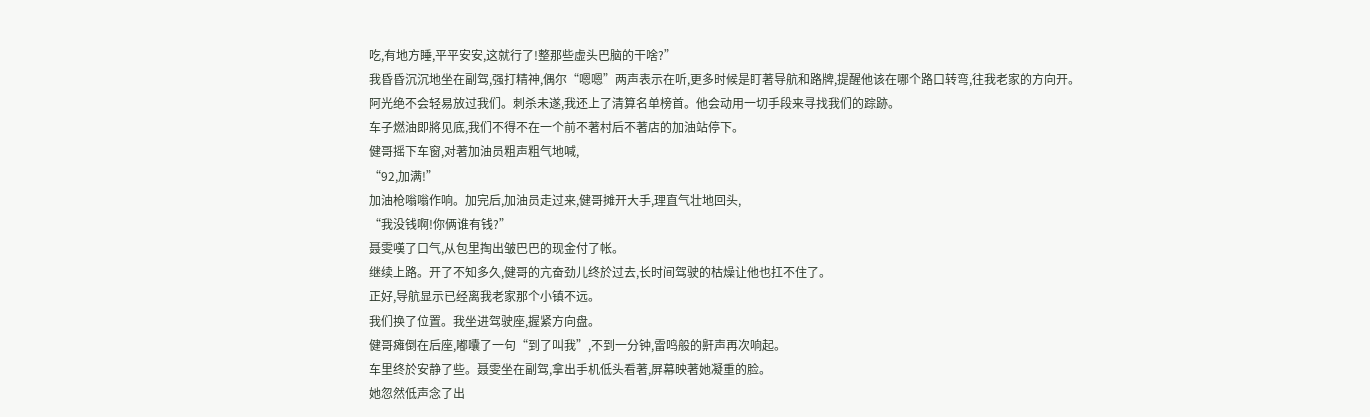吃,有地方睡,平平安安,这就行了!整那些虚头巴脑的干啥?”
我昏昏沉沉地坐在副驾,强打精神,偶尔“嗯嗯”两声表示在听,更多时候是盯著导航和路牌,提醒他该在哪个路口转弯,往我老家的方向开。
阿光绝不会轻易放过我们。刺杀未遂,我还上了清算名单榜首。他会动用一切手段来寻找我们的踪跡。
车子燃油即將见底,我们不得不在一个前不著村后不著店的加油站停下。
健哥摇下车窗,对著加油员粗声粗气地喊,
“92,加满!”
加油枪嗡嗡作响。加完后,加油员走过来,健哥摊开大手,理直气壮地回头,
“我没钱啊!你俩谁有钱?”
聂雯嘆了口气,从包里掏出皱巴巴的现金付了帐。
继续上路。开了不知多久,健哥的亢奋劲儿终於过去,长时间驾驶的枯燥让他也扛不住了。
正好,导航显示已经离我老家那个小镇不远。
我们换了位置。我坐进驾驶座,握紧方向盘。
健哥瘫倒在后座,嘟囔了一句“到了叫我”,不到一分钟,雷鸣般的鼾声再次响起。
车里终於安静了些。聂雯坐在副驾,拿出手机低头看著,屏幕映著她凝重的脸。
她忽然低声念了出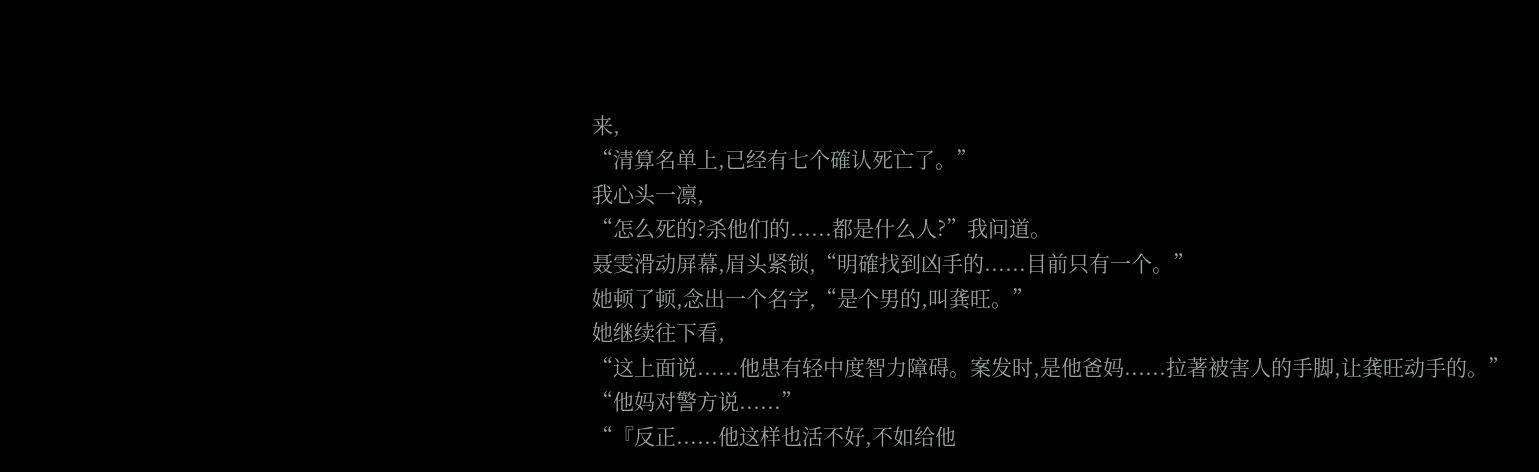来,
“清算名单上,已经有七个確认死亡了。”
我心头一凛,
“怎么死的?杀他们的......都是什么人?”我问道。
聂雯滑动屏幕,眉头紧锁,“明確找到凶手的......目前只有一个。”
她顿了顿,念出一个名字,“是个男的,叫龚旺。”
她继续往下看,
“这上面说......他患有轻中度智力障碍。案发时,是他爸妈......拉著被害人的手脚,让龚旺动手的。”
“他妈对警方说......”
“『反正......他这样也活不好,不如给他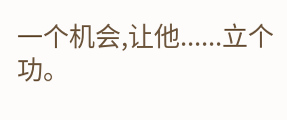一个机会,让他......立个功。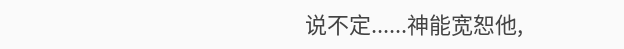说不定......神能宽恕他,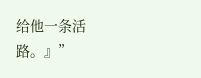给他一条活路。』”